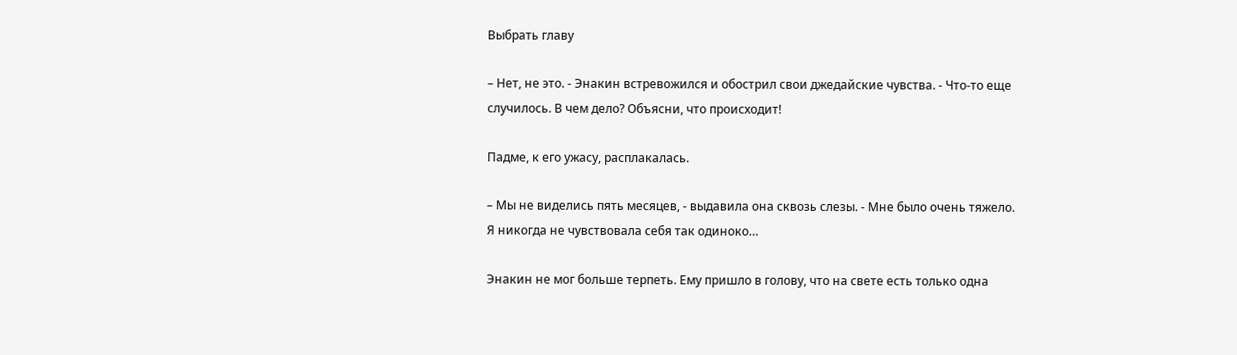Выбрать главу

– Нет, не это. - Энакин встревожился и обострил свои джедайские чувства. - Что-то еще случилось. В чем дело? Объясни, что происходит!

Падме, к его ужасу, расплакалась.

– Мы не виделись пять месяцев, - выдавила она сквозь слезы. - Мне было очень тяжело. Я никогда не чувствовала себя так одиноко…

Энакин не мог больше терпеть. Ему пришло в голову, что на свете есть только одна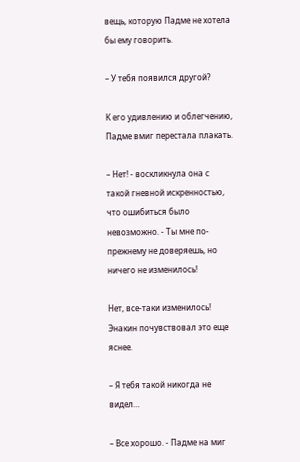вещь, которую Падме не хотела бы ему говорить.

– У тебя появился другой?

К его удивлению и облегчению, Падме вмиг перестала плакать.

– Нет! - воскликнула она с такой гневной искренностью, что ошибиться было невозможно. - Ты мне по-прежнему не доверяешь, но ничего не изменилось!

Нет, все-таки изменилось! Энакин почувствовал это еще яснее.

– Я тебя такой никогда не видел…

– Все хорошо. - Падме на миг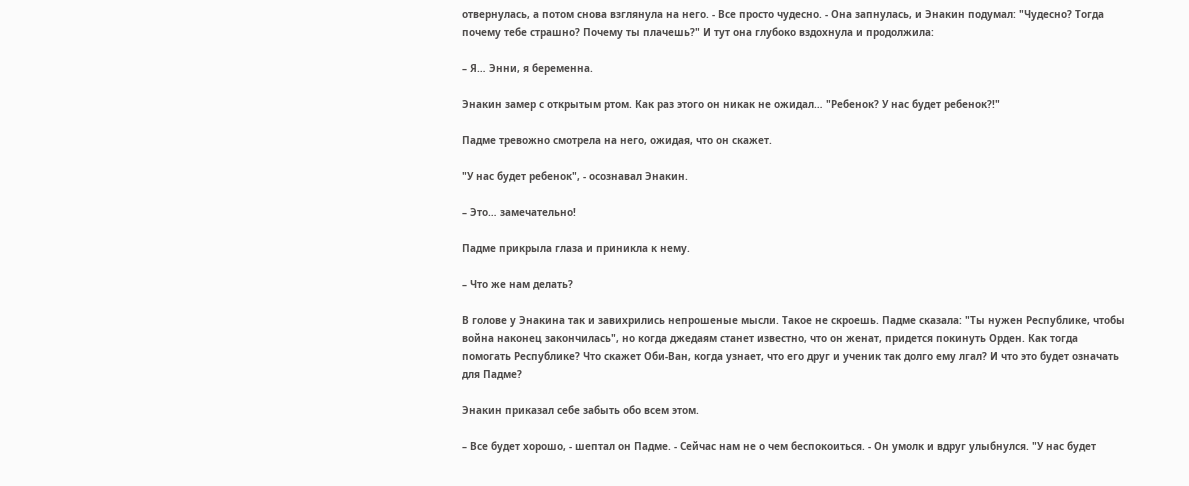отвернулась, а потом снова взглянула на него. - Все просто чудесно. - Она запнулась, и Энакин подумал: "Чудесно? Тогда почему тебе страшно? Почему ты плачешь?" И тут она глубоко вздохнула и продолжила:

– Я… Энни, я беременна.

Энакин замер с открытым ртом. Как раз этого он никак не ожидал… "Ребенок? У нас будет ребенок?!"

Падме тревожно смотрела на него, ожидая, что он скажет.

"У нас будет ребенок", - осознавал Энакин.

– Это… замечательно!

Падме прикрыла глаза и приникла к нему.

– Что же нам делать?

В голове у Энакина так и завихрились непрошеные мысли. Такое не скроешь. Падме сказала: "Ты нужен Республике, чтобы война наконец закончилась", но когда джедаям станет известно, что он женат, придется покинуть Орден. Как тогда помогать Республике? Что скажет Оби-Ван, когда узнает, что его друг и ученик так долго ему лгал? И что это будет означать для Падме?

Энакин приказал себе забыть обо всем этом.

– Все будет хорошо, - шептал он Падме. - Сейчас нам не о чем беспокоиться. - Он умолк и вдруг улыбнулся. "У нас будет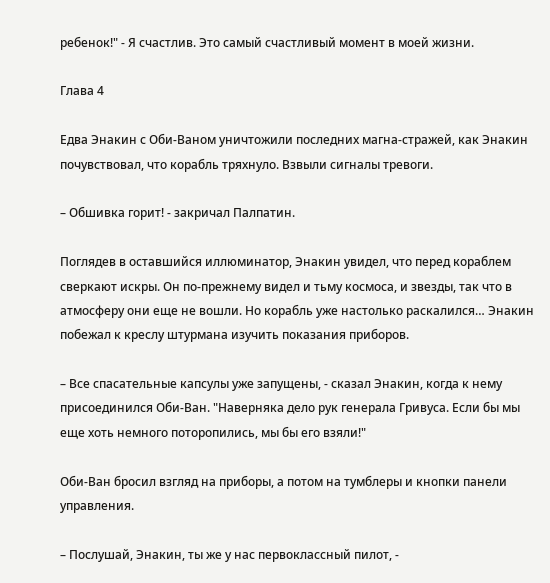ребенок!" - Я счастлив. Это самый счастливый момент в моей жизни.

Глава 4

Едва Энакин с Оби-Ваном уничтожили последних магна-стражей, как Энакин почувствовал, что корабль тряхнуло. Взвыли сигналы тревоги.

– Обшивка горит! - закричал Палпатин.

Поглядев в оставшийся иллюминатор, Энакин увидел, что перед кораблем сверкают искры. Он по-прежнему видел и тьму космоса, и звезды, так что в атмосферу они еще не вошли. Но корабль уже настолько раскалился… Энакин побежал к креслу штурмана изучить показания приборов.

– Все спасательные капсулы уже запущены, - сказал Энакин, когда к нему присоединился Оби-Ван. "Наверняка дело рук генерала Гривуса. Если бы мы еще хоть немного поторопились, мы бы его взяли!"

Оби-Ван бросил взгляд на приборы, а потом на тумблеры и кнопки панели управления.

– Послушай, Энакин, ты же у нас первоклассный пилот, -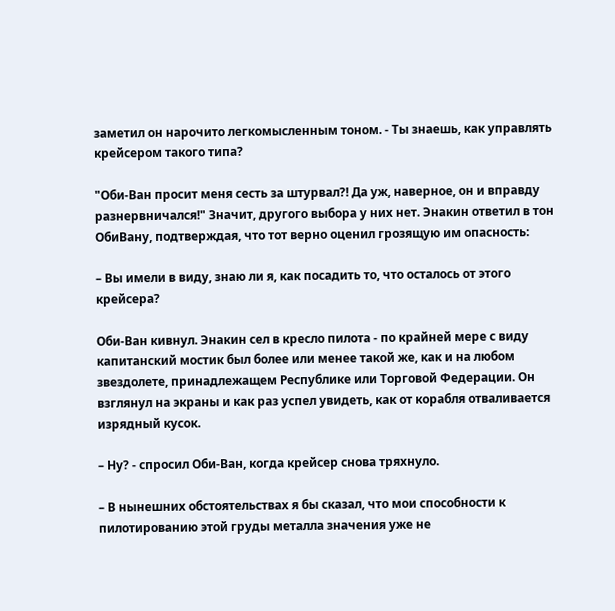заметил он нарочито легкомысленным тоном. - Ты знаешь, как управлять крейсером такого типа?

"Оби-Ван просит меня сесть за штурвал?! Да уж, наверное, он и вправду разнервничался!" Значит, другого выбора у них нет. Энакин ответил в тон ОбиВану, подтверждая, что тот верно оценил грозящую им опасность:

– Вы имели в виду, знаю ли я, как посадить то, что осталось от этого крейсера?

Оби-Ван кивнул. Энакин сел в кресло пилота - по крайней мере с виду капитанский мостик был более или менее такой же, как и на любом звездолете, принадлежащем Республике или Торговой Федерации. Он взглянул на экраны и как раз успел увидеть, как от корабля отваливается изрядный кусок.

– Ну? - спросил Оби-Ван, когда крейсер снова тряхнуло.

– В нынешних обстоятельствах я бы сказал, что мои способности к пилотированию этой груды металла значения уже не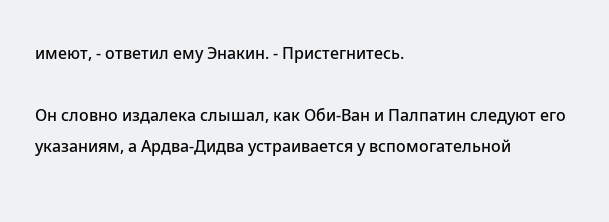имеют, - ответил ему Энакин. - Пристегнитесь.

Он словно издалека слышал, как Оби-Ван и Палпатин следуют его указаниям, а Ардва-Дидва устраивается у вспомогательной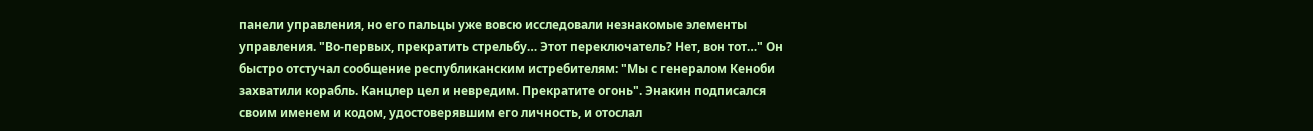панели управления, но его пальцы уже вовсю исследовали незнакомые элементы управления. "Во-первых, прекратить стрельбу… Этот переключатель? Нет, вон тот…" Он быстро отстучал сообщение республиканским истребителям: "Мы с генералом Кеноби захватили корабль. Канцлер цел и невредим. Прекратите огонь". Энакин подписался своим именем и кодом, удостоверявшим его личность, и отослал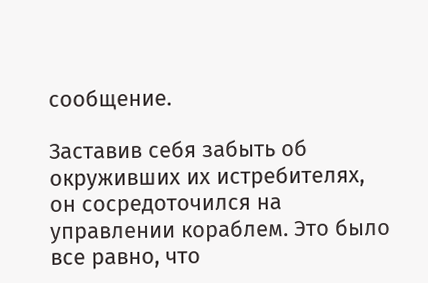сообщение.

Заставив себя забыть об окруживших их истребителях, он сосредоточился на управлении кораблем. Это было все равно, что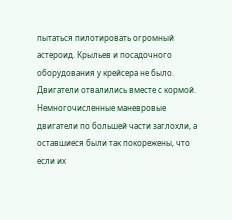пытаться пилотировать огромный астероид. Крыльев и посадочного оборудования у крейсера не было. Двигатели отвалились вместе с кормой. Немногочисленные маневровые двигатели по большей части заглохли, а оставшиеся были так покорежены, что если их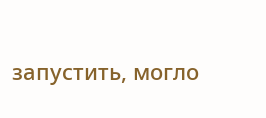запустить, могло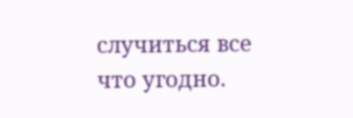случиться все что угодно.